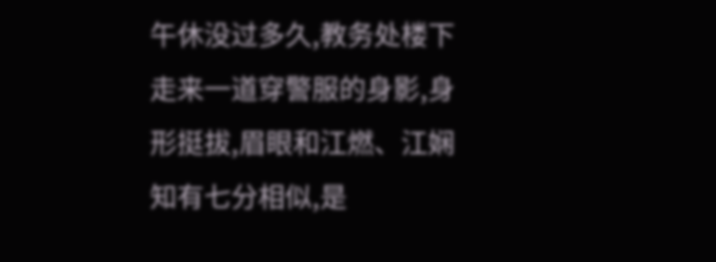午休没过多久,教务处楼下走来一道穿警服的身影,身形挺拔,眉眼和江燃、江娴知有七分相似,是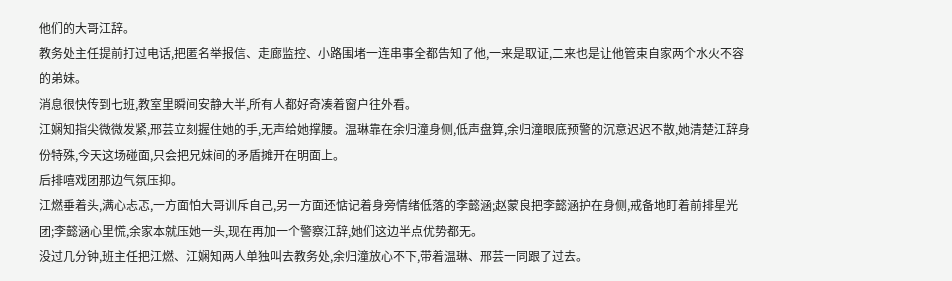他们的大哥江辞。
教务处主任提前打过电话,把匿名举报信、走廊监控、小路围堵一连串事全都告知了他,一来是取证,二来也是让他管束自家两个水火不容的弟妹。
消息很快传到七班,教室里瞬间安静大半,所有人都好奇凑着窗户往外看。
江娴知指尖微微发紧,邢芸立刻握住她的手,无声给她撑腰。温琳靠在余归潼身侧,低声盘算,余归潼眼底预警的沉意迟迟不散,她清楚江辞身份特殊,今天这场碰面,只会把兄妹间的矛盾摊开在明面上。
后排嘻戏团那边气氛压抑。
江燃垂着头,满心忐忑,一方面怕大哥训斥自己,另一方面还惦记着身旁情绪低落的李懿涵;赵蒙良把李懿涵护在身侧,戒备地盯着前排星光团;李懿涵心里慌,余家本就压她一头,现在再加一个警察江辞,她们这边半点优势都无。
没过几分钟,班主任把江燃、江娴知两人单独叫去教务处,余归潼放心不下,带着温琳、邢芸一同跟了过去。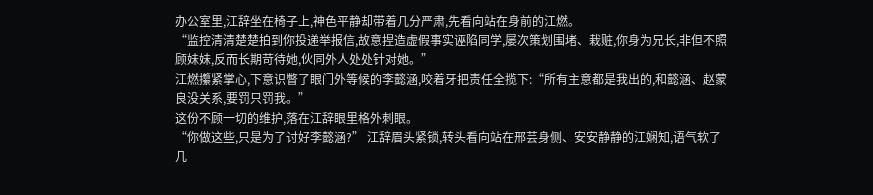办公室里,江辞坐在椅子上,神色平静却带着几分严肃,先看向站在身前的江燃。
“监控清清楚楚拍到你投递举报信,故意捏造虚假事实诬陷同学,屡次策划围堵、栽赃,你身为兄长,非但不照顾妹妹,反而长期苛待她,伙同外人处处针对她。”
江燃攥紧掌心,下意识瞥了眼门外等候的李懿涵,咬着牙把责任全揽下:“所有主意都是我出的,和懿涵、赵蒙良没关系,要罚只罚我。”
这份不顾一切的维护,落在江辞眼里格外刺眼。
“你做这些,只是为了讨好李懿涵?” 江辞眉头紧锁,转头看向站在邢芸身侧、安安静静的江娴知,语气软了几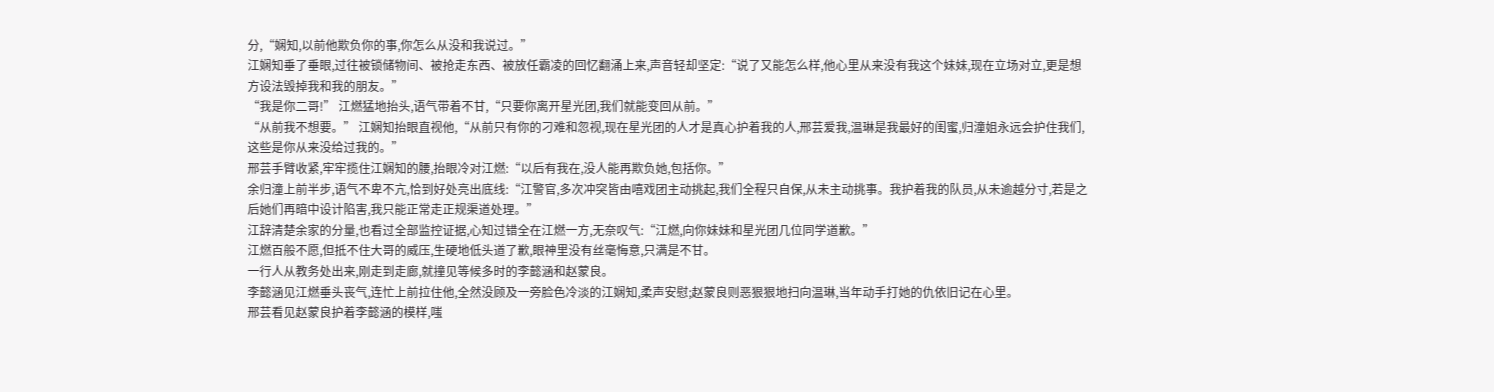分,“娴知,以前他欺负你的事,你怎么从没和我说过。”
江娴知垂了垂眼,过往被锁储物间、被抢走东西、被放任霸凌的回忆翻涌上来,声音轻却坚定:“说了又能怎么样,他心里从来没有我这个妹妹,现在立场对立,更是想方设法毁掉我和我的朋友。”
“我是你二哥!” 江燃猛地抬头,语气带着不甘,“只要你离开星光团,我们就能变回从前。”
“从前我不想要。” 江娴知抬眼直视他,“从前只有你的刁难和忽视,现在星光团的人才是真心护着我的人,邢芸爱我,温琳是我最好的闺蜜,归潼姐永远会护住我们,这些是你从来没给过我的。”
邢芸手臂收紧,牢牢揽住江娴知的腰,抬眼冷对江燃:“以后有我在,没人能再欺负她,包括你。”
余归潼上前半步,语气不卑不亢,恰到好处亮出底线:“江警官,多次冲突皆由嘻戏团主动挑起,我们全程只自保,从未主动挑事。我护着我的队员,从未逾越分寸,若是之后她们再暗中设计陷害,我只能正常走正规渠道处理。”
江辞清楚余家的分量,也看过全部监控证据,心知过错全在江燃一方,无奈叹气:“江燃,向你妹妹和星光团几位同学道歉。”
江燃百般不愿,但抵不住大哥的威压,生硬地低头道了歉,眼神里没有丝毫悔意,只满是不甘。
一行人从教务处出来,刚走到走廊,就撞见等候多时的李懿涵和赵蒙良。
李懿涵见江燃垂头丧气,连忙上前拉住他,全然没顾及一旁脸色冷淡的江娴知,柔声安慰;赵蒙良则恶狠狠地扫向温琳,当年动手打她的仇依旧记在心里。
邢芸看见赵蒙良护着李懿涵的模样,嗤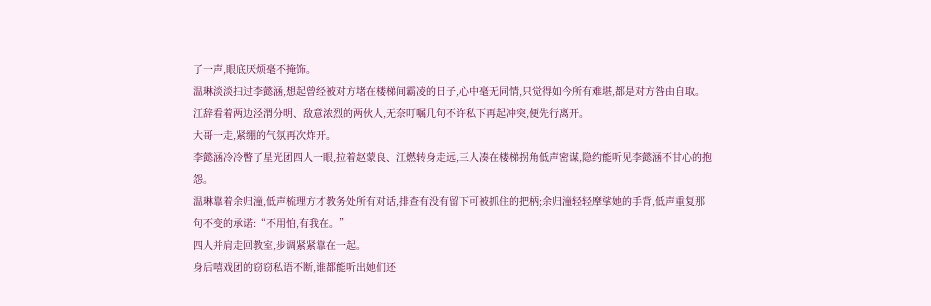了一声,眼底厌烦毫不掩饰。
温琳淡淡扫过李懿涵,想起曾经被对方堵在楼梯间霸凌的日子,心中毫无同情,只觉得如今所有难堪,都是对方咎由自取。
江辞看着两边泾渭分明、敌意浓烈的两伙人,无奈叮嘱几句不许私下再起冲突,便先行离开。
大哥一走,紧绷的气氛再次炸开。
李懿涵冷冷瞥了星光团四人一眼,拉着赵蒙良、江燃转身走远,三人凑在楼梯拐角低声密谋,隐约能听见李懿涵不甘心的抱怨。
温琳靠着余归潼,低声梳理方才教务处所有对话,排查有没有留下可被抓住的把柄;余归潼轻轻摩挲她的手背,低声重复那句不变的承诺:“不用怕,有我在。”
四人并肩走回教室,步调紧紧靠在一起。
身后嘻戏团的窃窃私语不断,谁都能听出她们还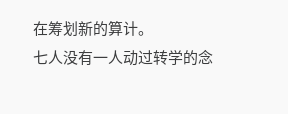在筹划新的算计。
七人没有一人动过转学的念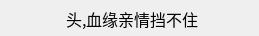头,血缘亲情挡不住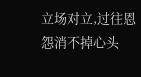立场对立,过往恩怨消不掉心头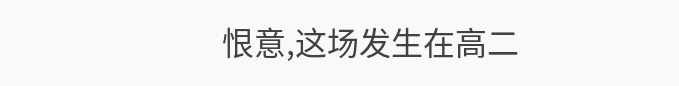恨意,这场发生在高二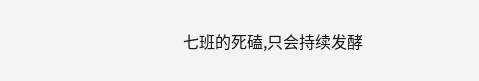七班的死磕,只会持续发酵